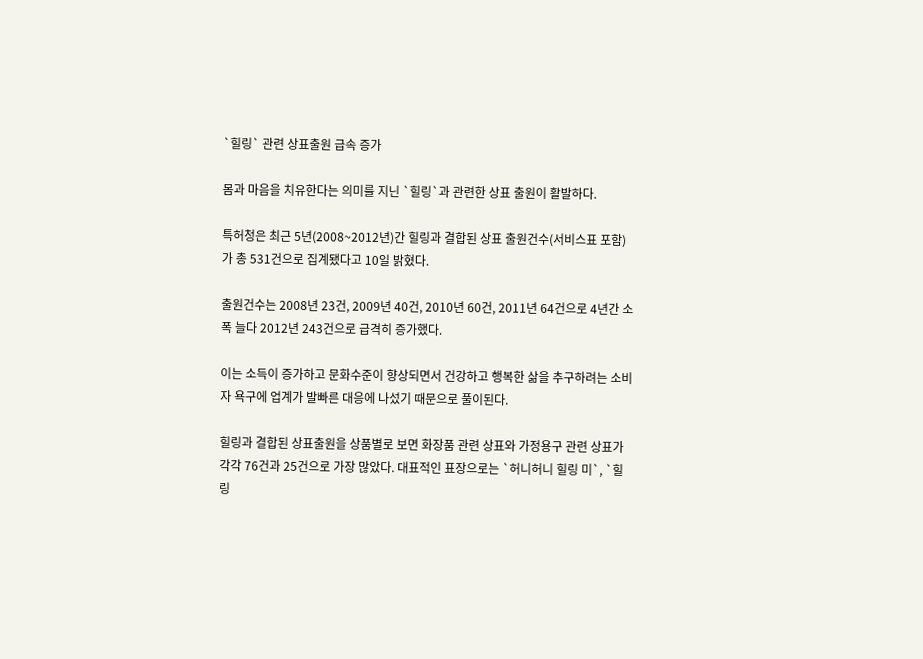`힐링` 관련 상표출원 급속 증가

몸과 마음을 치유한다는 의미를 지닌 `힐링`과 관련한 상표 출원이 활발하다.

특허청은 최근 5년(2008~2012년)간 힐링과 결합된 상표 출원건수(서비스표 포함)가 총 531건으로 집계됐다고 10일 밝혔다.

출원건수는 2008년 23건, 2009년 40건, 2010년 60건, 2011년 64건으로 4년간 소폭 늘다 2012년 243건으로 급격히 증가했다.

이는 소득이 증가하고 문화수준이 향상되면서 건강하고 행복한 삶을 추구하려는 소비자 욕구에 업계가 발빠른 대응에 나섰기 때문으로 풀이된다.

힐링과 결합된 상표출원을 상품별로 보면 화장품 관련 상표와 가정용구 관련 상표가 각각 76건과 25건으로 가장 많았다. 대표적인 표장으로는 `허니허니 힐링 미`, `힐링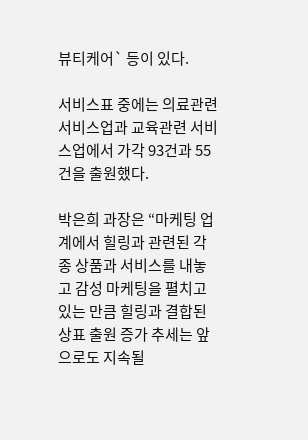뷰티케어` 등이 있다.

서비스표 중에는 의료관련 서비스업과 교육관련 서비스업에서 가각 93건과 55건을 출원했다.

박은희 과장은 “마케팅 업계에서 힐링과 관련된 각종 상품과 서비스를 내놓고 감성 마케팅을 펼치고 있는 만큼 힐링과 결합된 상표 출원 증가 추세는 앞으로도 지속될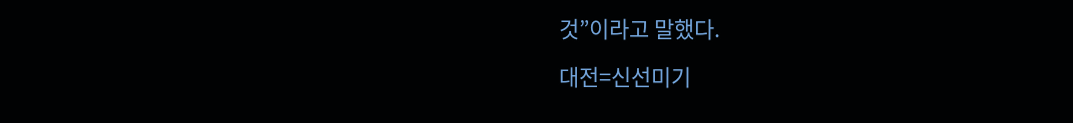것”이라고 말했다.

대전=신선미기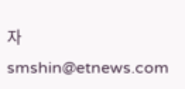자 smshin@etnews.com